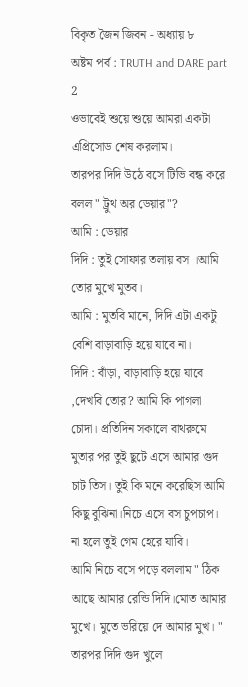বিকৃত জৈন জিবন - অধ্যায় ৮
অষ্টম পর্ব : TRUTH and DARE part 2
ওভাবেই শুয়ে শুয়ে আমরা একটা এপ্রিসোড শেষ করলাম।
তারপর দিদি উঠে বসে টিভি বন্ধ করে বলল " ট্রুথ অর ডেয়ার"?
আমি : ডেয়ার
দিদি : তুই সোফার তলায় বস ।আমি তোর মুখে মুতব।
আমি : মুতবি মানে, দিদি এটা একটু বেশি বাড়াবাড়ি হয়ে যাবে না।
দিদি : বাঁড়া, বাড়াবাড়ি হয়ে যাবে ,দেখবি তোর? আমি কি পাগলা চোদা। প্রতিদিন সকালে বাথরুমে মুতার পর তুই ছুটে এসে আমার গুদ চাট তিস। তুই কি মনে করেছিস আমি কিছু বুঝিনা।নিচে এসে বস চুপচাপ।
না হলে তুই গেম হেরে যাবি।
আমি নিচে বসে পড়ে বললাম " ঠিক আছে আমার রেন্ডি দিদি।মোত আমার মুখে। মুতে ভরিয়ে দে আমার মুখ। "
তারপর দিদি গুদ খুলে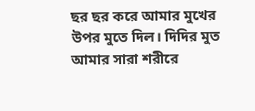ছর ছর করে আমার মুখের উপর মুতে দিল। দিদির মুত আমার সারা শরীরে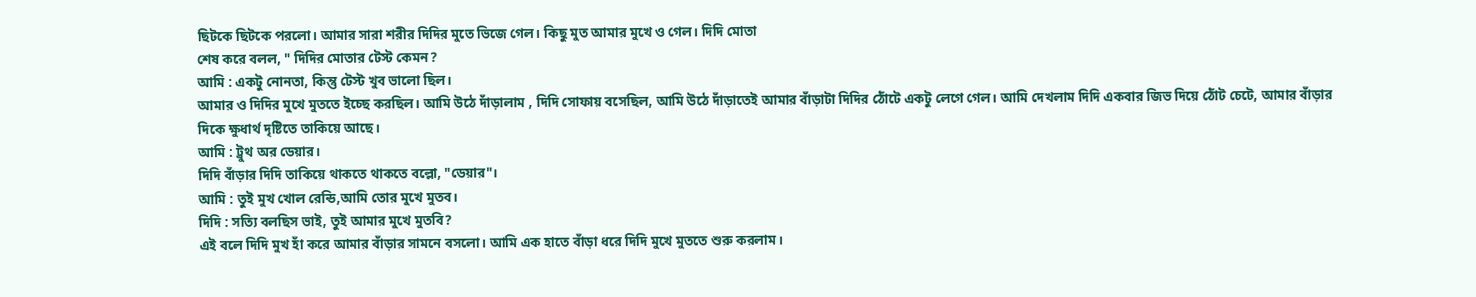ছিটকে ছিটকে পরলো। আমার সারা শরীর দিদির মুতে ভিজে গেল। কিছু মুত আমার মুখে ও গেল। দিদি মোতা
শেষ করে বলল, " দিদির মোতার টেস্ট কেমন?
আমি : একটু নোনতা, কিন্তু টেস্ট খুব ভালো ছিল।
আমার ও দিদির মুখে মুততে ইচ্ছে করছিল। আমি উঠে দাঁড়ালাম , দিদি সোফায় বসেছিল, আমি উঠে দাঁড়াতেই আমার বাঁড়াটা দিদির ঠোঁটে একটু লেগে গেল। আমি দেখলাম দিদি একবার জিভ দিয়ে ঠোঁট চেটে, আমার বাঁড়ার দিকে ক্ষুধার্থ দৃষ্টিতে তাকিয়ে আছে।
আমি : ট্রুথ অর ডেয়ার।
দিদি বাঁড়ার দিদি তাকিয়ে থাকতে থাকতে বল্লো, "ডেয়ার"।
আমি : তুই মুখ খোল রেন্ডি,আমি তোর মুখে মুতব।
দিদি : সত্যি বলছিস ভাই, তুই আমার মুখে মুতবি?
এই বলে দিদি মুখ হাঁ করে আমার বাঁড়ার সামনে বসলো। আমি এক হাতে বাঁড়া ধরে দিদি মুখে মুততে শুরু করলাম।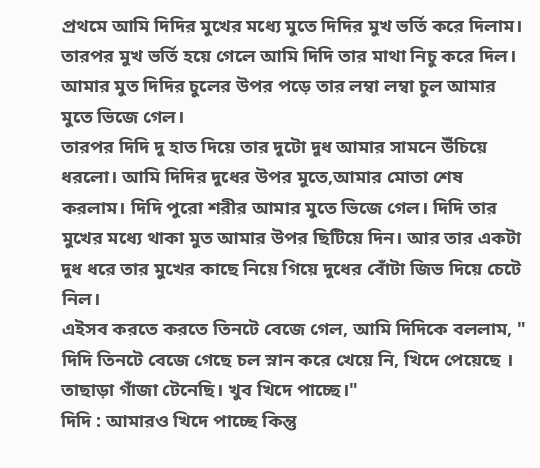প্রথমে আমি দিদির মুখের মধ্যে মুতে দিদির মুখ ভর্তি করে দিলাম। তারপর মুখ ভর্তি হয়ে গেলে আমি দিদি তার মাথা নিচু করে দিল। আমার মুত দিদির চুলের উপর পড়ে তার লম্বা লম্বা চুল আমার মুতে ভিজে গেল।
তারপর দিদি দু হাত দিয়ে তার দুটো দুধ আমার সামনে উঁচিয়ে ধরলো। আমি দিদির দুধের উপর মুতে,আমার মোতা শেষ করলাম। দিদি পুরো শরীর আমার মুতে ভিজে গেল। দিদি তার মুখের মধ্যে থাকা মুত আমার উপর ছিটিয়ে দিন। আর তার একটা দুধ ধরে তার মুখের কাছে নিয়ে গিয়ে দুধের বোঁটা জিভ দিয়ে চেটে নিল।
এইসব করতে করতে তিনটে বেজে গেল, আমি দিদিকে বললাম, " দিদি তিনটে বেজে গেছে চল স্নান করে খেয়ে নি, খিদে পেয়েছে । তাছাড়া গাঁজা টেনেছি। খুব খিদে পাচ্ছে।"
দিদি : আমারও খিদে পাচ্ছে কিন্তু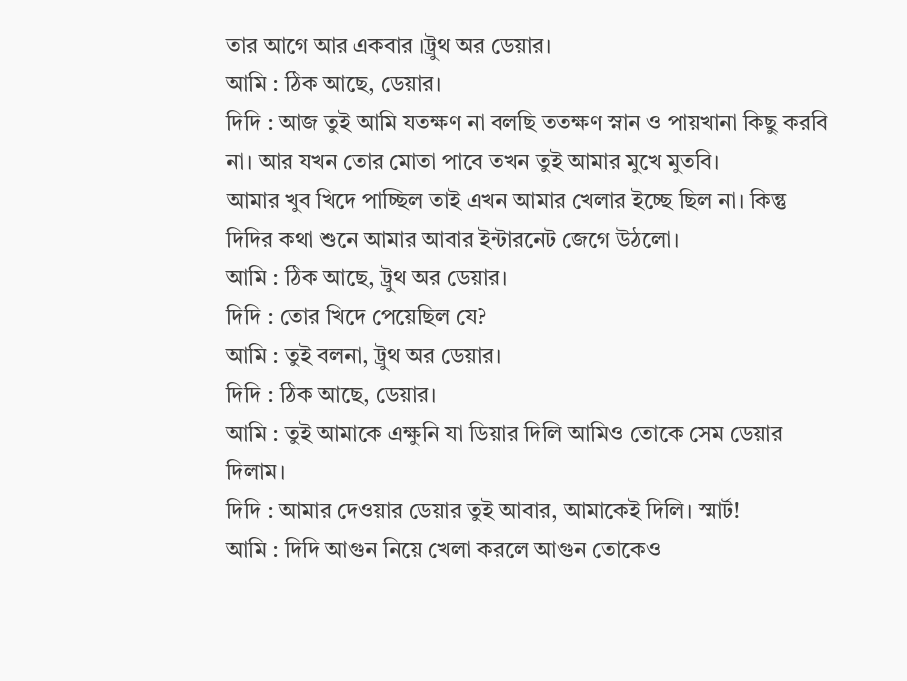তার আগে আর একবার ।ট্রুথ অর ডেয়ার।
আমি : ঠিক আছে, ডেয়ার।
দিদি : আজ তুই আমি যতক্ষণ না বলছি ততক্ষণ স্নান ও পায়খানা কিছু করবি না। আর যখন তোর মোতা পাবে তখন তুই আমার মুখে মুতবি।
আমার খুব খিদে পাচ্ছিল তাই এখন আমার খেলার ইচ্ছে ছিল না। কিন্তু দিদির কথা শুনে আমার আবার ইন্টারনেট জেগে উঠলো।
আমি : ঠিক আছে, ট্রুথ অর ডেয়ার।
দিদি : তোর খিদে পেয়েছিল যে?
আমি : তুই বলনা, ট্রুথ অর ডেয়ার।
দিদি : ঠিক আছে, ডেয়ার।
আমি : তুই আমাকে এক্ষুনি যা ডিয়ার দিলি আমিও তোকে সেম ডেয়ার দিলাম।
দিদি : আমার দেওয়ার ডেয়ার তুই আবার, আমাকেই দিলি। স্মার্ট!
আমি : দিদি আগুন নিয়ে খেলা করলে আগুন তোকেও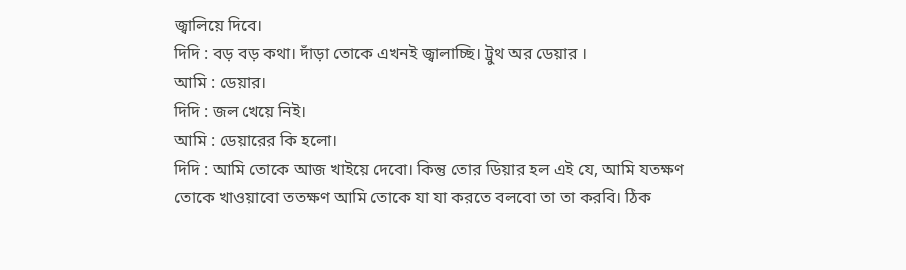জ্বালিয়ে দিবে।
দিদি : বড় বড় কথা। দাঁড়া তোকে এখনই জ্বালাচ্ছি। ট্রুথ অর ডেয়ার ।
আমি : ডেয়ার।
দিদি : জল খেয়ে নিই।
আমি : ডেয়ারের কি হলো।
দিদি : আমি তোকে আজ খাইয়ে দেবো। কিন্তু তোর ডিয়ার হল এই যে, আমি যতক্ষণ তোকে খাওয়াবো ততক্ষণ আমি তোকে যা যা করতে বলবো তা তা করবি। ঠিক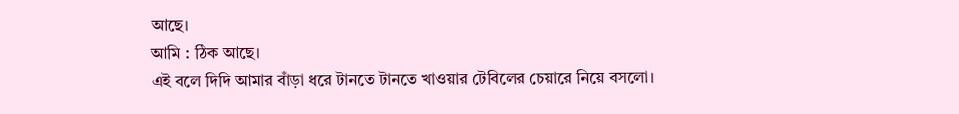আছে।
আমি : ঠিক আছে।
এই বলে দিদি আমার বাঁড়া ধরে টানতে টানতে খাওয়ার টেবিলের চেয়ারে নিয়ে বসলো।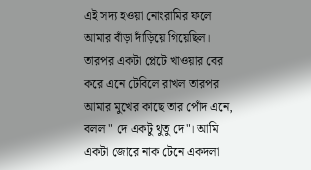এই সদ্য হওয়া নোংরামির ফলে আমার বাঁড়া দাঁড়িয়ে গিয়েছিল। তারপর একটা প্লেটে খাওয়ার বের করে এনে টেবিলে রাখল তারপর আমার মুখের কাছে তার পোঁদ এনে, বলল " দে একটু থুতু দে"। আমি একটা জোরে নাক টেনে একদলা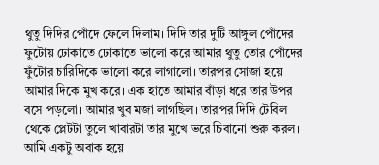থুতু দিদির পোঁদে ফেলে দিলাম। দিদি তার দুটি আঙ্গুল পোঁদের ফুটোয় ঢোকাতে ঢোকাতে ভালো করে আমার থুতু তোর পোঁদের ফুঁটোর চারিদিকে ভালো করে লাগালো। তারপর সোজা হয়ে আমার দিকে মুখ করে। এক হাতে আমার বাঁড়া ধরে তার উপর বসে পড়লো। আমার খুব মজা লাগছিল। তারপর দিদি টেবিল থেকে প্লেটটা তুলে খাবারটা তার মুখে ভরে চিবানো শুরু করল।
আমি একটু অবাক হয়ে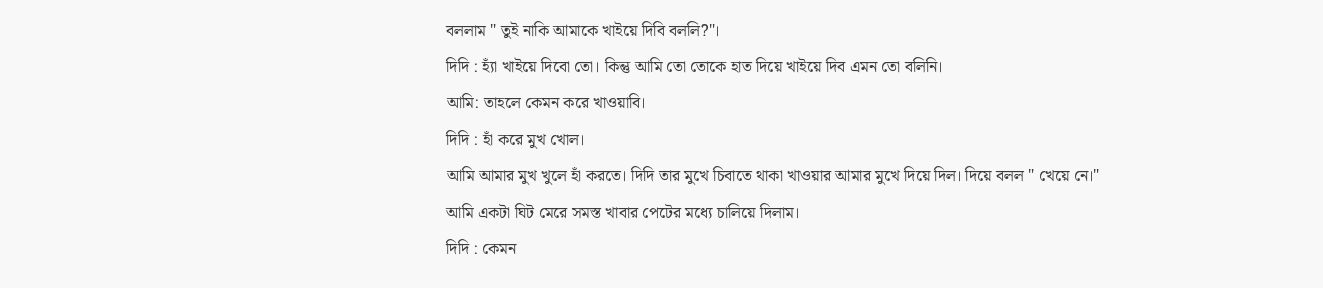বললাম " তুই নাকি আমাকে খাইয়ে দিবি বললি?"।
দিদি : হ্যাঁ খাইয়ে দিবো তো। কিন্তু আমি তো তোকে হাত দিয়ে খাইয়ে দিব এমন তো বলিনি।
আমি: তাহলে কেমন করে খাওয়াবি।
দিদি : হাঁ করে মুখ খোল।
আমি আমার মুখ খুলে হাঁ করতে। দিদি তার মুখে চিবাতে থাকা খাওয়ার আমার মুখে দিয়ে দিল। দিয়ে বলল " খেয়ে নে।"
আমি একটা ঘিট মেরে সমস্ত খাবার পেটের মধ্যে চালিয়ে দিলাম।
দিদি : কেমন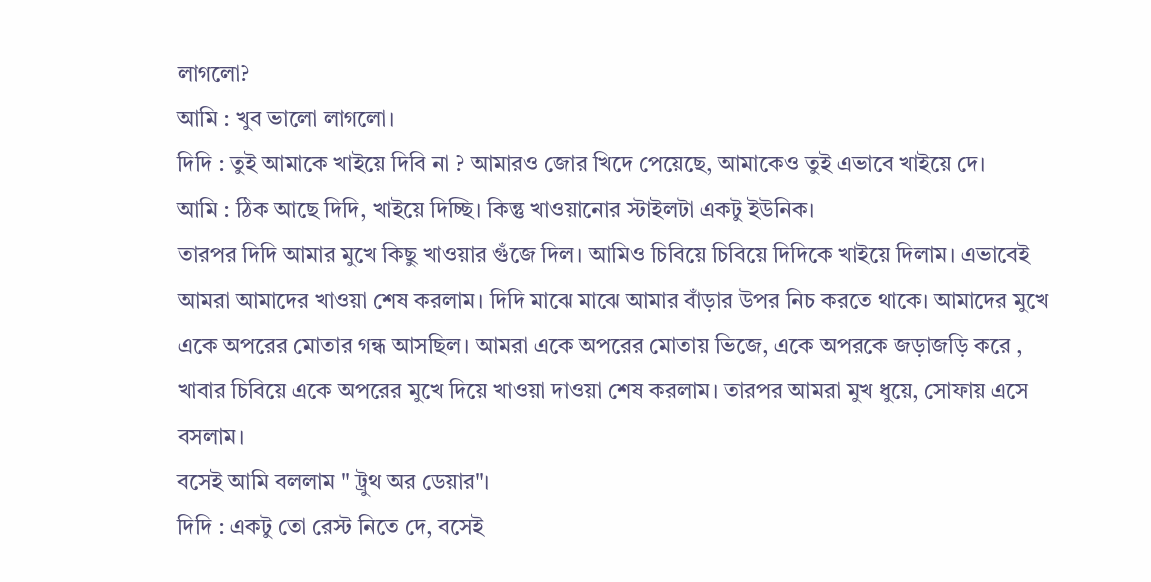লাগলো?
আমি : খুব ভালো লাগলো।
দিদি : তুই আমাকে খাইয়ে দিবি না ? আমারও জোর খিদে পেয়েছে, আমাকেও তুই এভাবে খাইয়ে দে।
আমি : ঠিক আছে দিদি, খাইয়ে দিচ্ছি। কিন্তু খাওয়ানোর স্টাইলটা একটু ইউনিক।
তারপর দিদি আমার মুখে কিছু খাওয়ার গুঁজে দিল। আমিও চিবিয়ে চিবিয়ে দিদিকে খাইয়ে দিলাম। এভাবেই আমরা আমাদের খাওয়া শেষ করলাম। দিদি মাঝে মাঝে আমার বাঁড়ার উপর নিচ করতে থাকে। আমাদের মুখে একে অপরের মোতার গন্ধ আসছিল। আমরা একে অপরের মোতায় ভিজে, একে অপরকে জড়াজড়ি করে , খাবার চিবিয়ে একে অপরের মুখে দিয়ে খাওয়া দাওয়া শেষ করলাম। তারপর আমরা মুখ ধুয়ে, সোফায় এসে বসলাম।
বসেই আমি বললাম " ট্রুথ অর ডেয়ার"।
দিদি : একটু তো রেস্ট নিতে দে, বসেই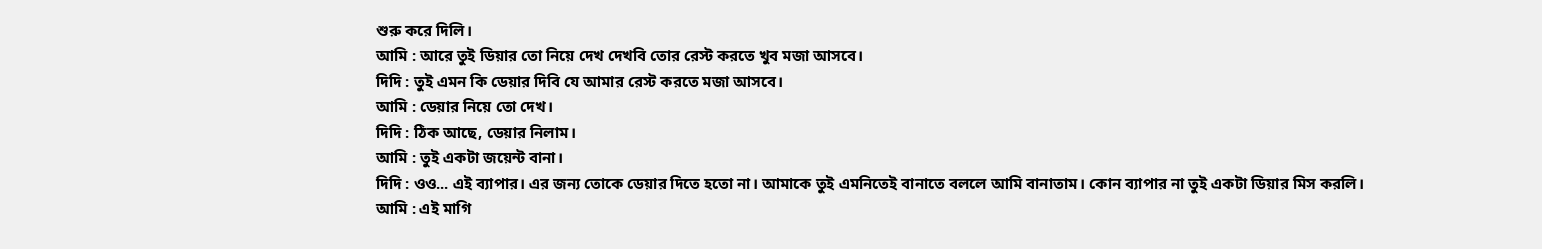শুরু করে দিলি।
আমি : আরে তুই ডিয়ার তো নিয়ে দেখ দেখবি তোর রেস্ট করতে খুব মজা আসবে।
দিদি : তুই এমন কি ডেয়ার দিবি যে আমার রেস্ট করতে মজা আসবে।
আমি : ডেয়ার নিয়ে তো দেখ।
দিদি : ঠিক আছে, ডেয়ার নিলাম।
আমি : তুই একটা জয়েন্ট বানা।
দিদি : ওও... এই ব্যাপার। এর জন্য তোকে ডেয়ার দিতে হতো না। আমাকে তুই এমনিতেই বানাতে বললে আমি বানাতাম। কোন ব্যাপার না তুই একটা ডিয়ার মিস করলি।
আমি : এই মাগি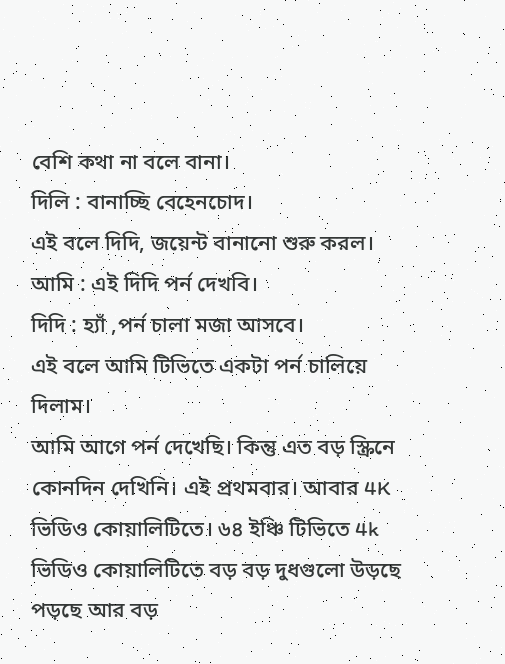বেশি কথা না বলে বানা।
দিলি : বানাচ্ছি বেহেনচোদ।
এই বলে দিদি, জয়েন্ট বানানো শুরু করল।
আমি : এই দিদি পর্ন দেখবি।
দিদি : হ্যাঁ ,পর্ন চালা মজা আসবে।
এই বলে আমি টিভিতে একটা পর্ন চালিয়ে দিলাম।
আমি আগে পর্ন দেখেছি। কিন্তু এত বড় স্ক্রিনে কোনদিন দেখিনি। এই প্রথমবার। আবার 4K ভিডিও কোয়ালিটিতে। ৬৪ ইঞ্চি টিভিতে 4k ভিডিও কোয়ালিটিতে বড় বড় দুধগুলো উড়ছে পড়ছে আর বড়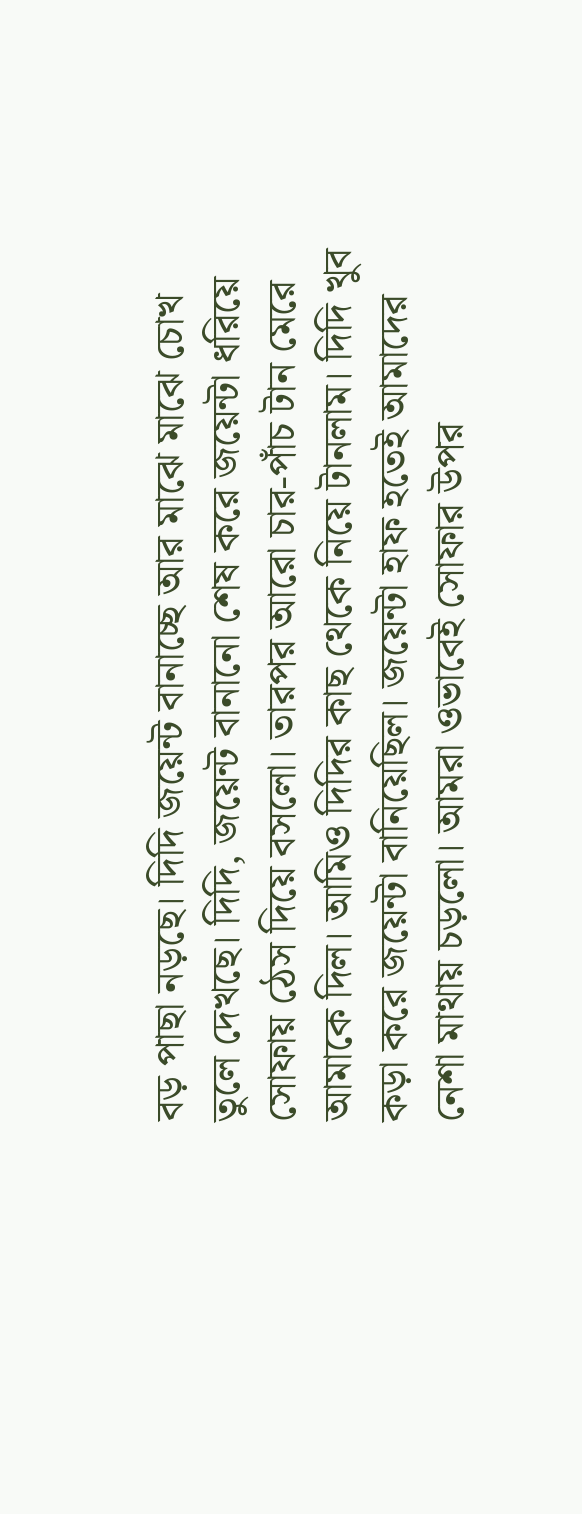বড় পাছা নড়ছে। দিদি জয়েন্ট বানাচ্ছে আর মাঝে মাঝে চোখ তুলে দেখছে। দিদি, জয়েন্ট বানানো শেষ করে জয়েন্টা ধরিয়ে সোফায় ঠেস দিয়ে বসলো। তারপর আরো চার-পাঁচ টান মেরে আমাকে দিল। আমিও দিদির কাছ থেকে নিয়ে টানলাম। দিদি খুব কড়া করে জয়েন্টা বানিয়েছিল। জয়েন্টা হাফ হতেই আমাদের নেশা মাথায় চড়লো। আমরা ওভাবেই সোফার উপর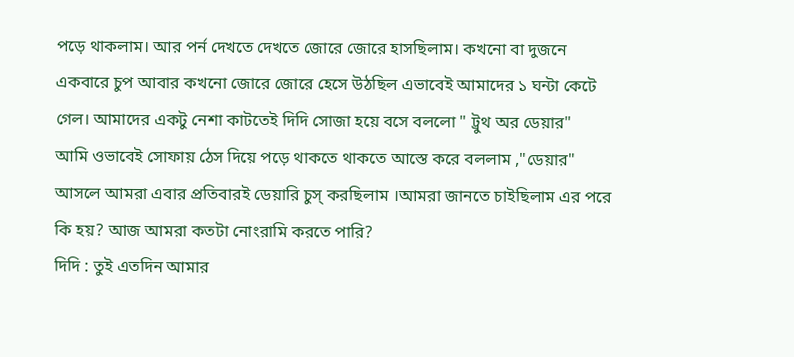পড়ে থাকলাম। আর পর্ন দেখতে দেখতে জোরে জোরে হাসছিলাম। কখনো বা দুজনে একবারে চুপ আবার কখনো জোরে জোরে হেসে উঠছিল এভাবেই আমাদের ১ ঘন্টা কেটে গেল। আমাদের একটু নেশা কাটতেই দিদি সোজা হয়ে বসে বললো " ট্রুথ অর ডেয়ার"
আমি ওভাবেই সোফায় ঠেস দিয়ে পড়ে থাকতে থাকতে আস্তে করে বললাম ,"ডেয়ার"
আসলে আমরা এবার প্রতিবারই ডেয়ারি চুস্ করছিলাম ।আমরা জানতে চাইছিলাম এর পরে কি হয়? আজ আমরা কতটা নোংরামি করতে পারি?
দিদি : তুই এতদিন আমার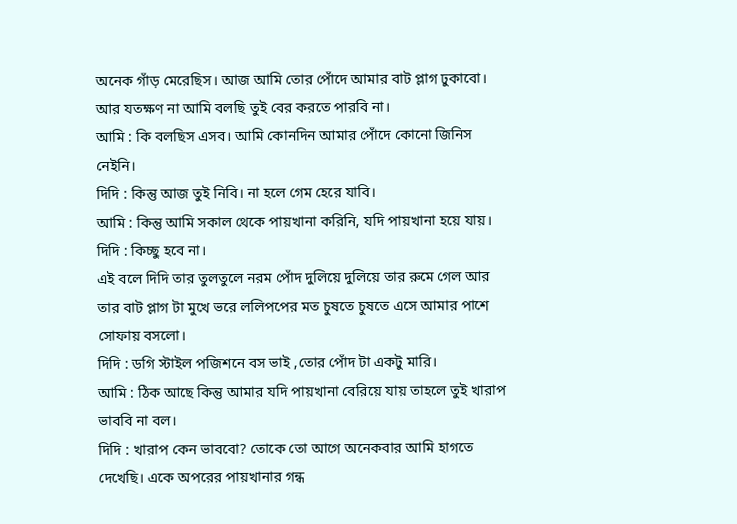অনেক গাঁড় মেরেছিস। আজ আমি তোর পোঁদে আমার বাট প্লাগ ঢুকাবো। আর যতক্ষণ না আমি বলছি তুই বের করতে পারবি না।
আমি : কি বলছিস এসব। আমি কোনদিন আমার পোঁদে কোনো জিনিস নেইনি।
দিদি : কিন্তু আজ তুই নিবি। না হলে গেম হেরে যাবি।
আমি : কিন্তু আমি সকাল থেকে পায়খানা করিনি, যদি পায়খানা হয়ে যায়।
দিদি : কিচ্ছু হবে না।
এই বলে দিদি তার তুলতুলে নরম পোঁদ দুলিয়ে দুলিয়ে তার রুমে গেল আর তার বাট প্লাগ টা মুখে ভরে ললিপপের মত চুষতে চুষতে এসে আমার পাশে সোফায় বসলো।
দিদি : ডগি স্টাইল পজিশনে বস ভাই ,তোর পোঁদ টা একটু মারি।
আমি : ঠিক আছে কিন্তু আমার যদি পায়খানা বেরিয়ে যায় তাহলে তুই খারাপ ভাববি না বল।
দিদি : খারাপ কেন ভাববো? তোকে তো আগে অনেকবার আমি হাগতে দেখেছি। একে অপরের পায়খানার গন্ধ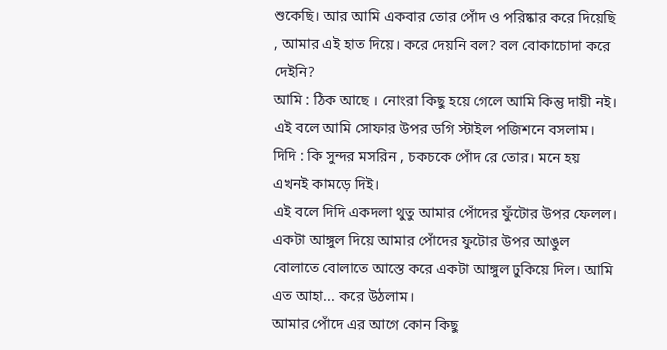শুকেছি। আর আমি একবার তোর পোঁদ ও পরিষ্কার করে দিয়েছি , আমার এই হাত দিয়ে। করে দেয়নি বল? বল বোকাচোদা করে দেইনি?
আমি : ঠিক আছে । নোংরা কিছু হয়ে গেলে আমি কিন্তু দায়ী নই।
এই বলে আমি সোফার উপর ডগি স্টাইল পজিশনে বসলাম।
দিদি : কি সুন্দর মসরিন , চকচকে পোঁদ রে তোর। মনে হয় এখনই কামড়ে দিই।
এই বলে দিদি একদলা থুতু আমার পোঁদের ফুঁটোর উপর ফেলল। একটা আঙ্গুল দিয়ে আমার পোঁদের ফুটোর উপর আঙুল বোলাতে বোলাতে আস্তে করে একটা আঙ্গুল ঢুকিয়ে দিল। আমি এত আহা... করে উঠলাম।
আমার পোঁদে এর আগে কোন কিছু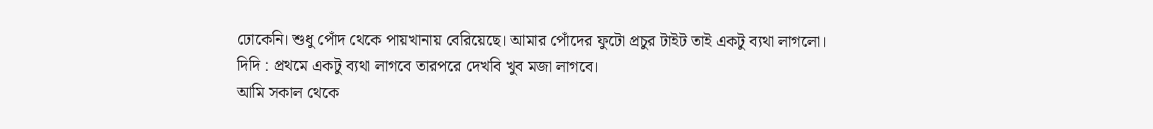ঢোকেনি। শুধু পোঁদ থেকে পায়খানায় বেরিয়েছে। আমার পোঁদের ফুটো প্রচুর টাইট তাই একটু ব্যথা লাগলো।
দিদি : প্রথমে একটু ব্যথা লাগবে তারপরে দেখবি খুব মজা লাগবে।
আমি সকাল থেকে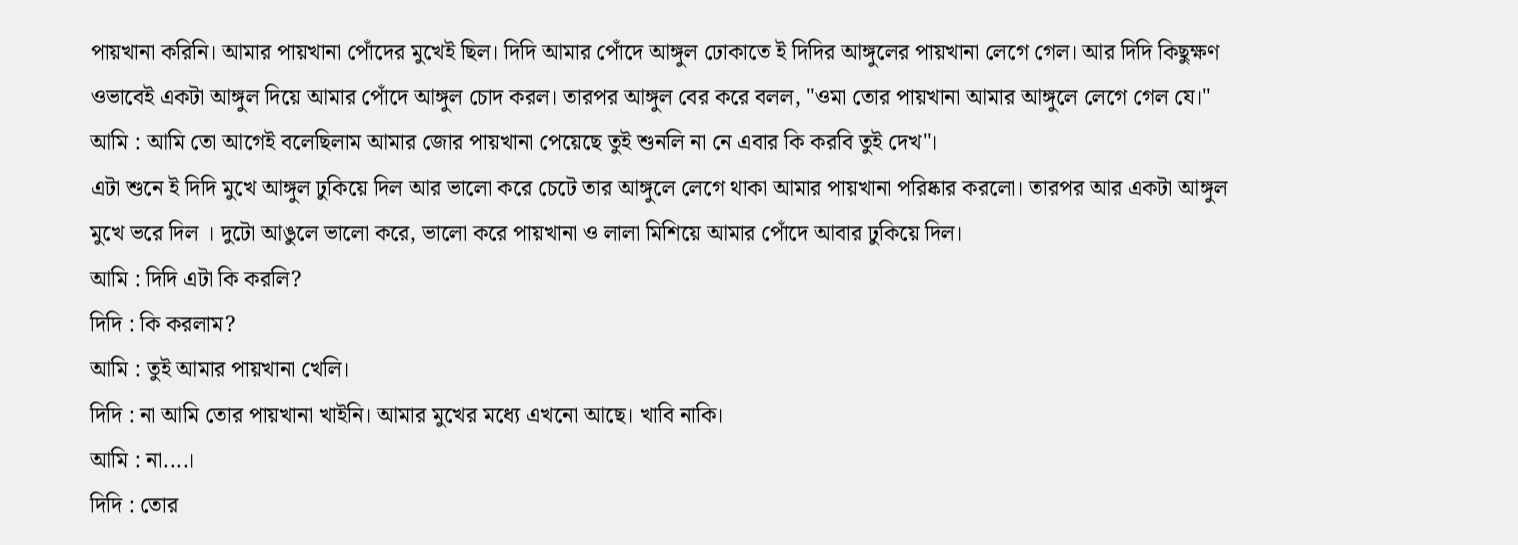পায়খানা করিনি। আমার পায়খানা পোঁদের মুখেই ছিল। দিদি আমার পোঁদে আঙ্গুল ঢোকাতে ই দিদির আঙ্গুলের পায়খানা লেগে গেল। আর দিদি কিছুক্ষণ ওভাবেই একটা আঙ্গুল দিয়ে আমার পোঁদে আঙ্গুল চোদ করল। তারপর আঙ্গুল বের করে বলল, "ওমা তোর পায়খানা আমার আঙ্গুলে লেগে গেল যে।"
আমি : আমি তো আগেই বলেছিলাম আমার জোর পায়খানা পেয়েছে তুই শুনলি না নে এবার কি করবি তুই দেখ"।
এটা শুনে ই দিদি মুখে আঙ্গুল ঢুকিয়ে দিল আর ভালো করে চেটে তার আঙ্গুলে লেগে থাকা আমার পায়খানা পরিষ্কার করলো। তারপর আর একটা আঙ্গুল মুখে ভরে দিল । দুটো আঙুলে ভালো করে, ভালো করে পায়খানা ও লালা মিশিয়ে আমার পোঁদে আবার ঢুকিয়ে দিল।
আমি : দিদি এটা কি করলি?
দিদি : কি করলাম?
আমি : তুই আমার পায়খানা খেলি।
দিদি : না আমি তোর পায়খানা খাইনি। আমার মুখের মধ্যে এখনো আছে। খাবি নাকি।
আমি : না....।
দিদি : তোর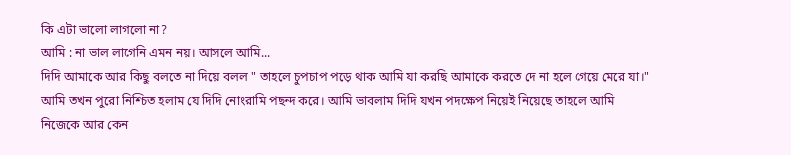কি এটা ভালো লাগলো না?
আমি : না ভাল লাগেনি এমন নয়। আসলে আমি...
দিদি আমাকে আর কিছু বলতে না দিয়ে বলল " তাহলে চুপচাপ পড়ে থাক আমি যা করছি আমাকে করতে দে না হলে গেয়ে মেরে যা।"
আমি তখন পুরো নিশ্চিত হলাম যে দিদি নোংরামি পছন্দ করে। আমি ভাবলাম দিদি যখন পদক্ষেপ নিয়েই নিয়েছে তাহলে আমি নিজেকে আর কেন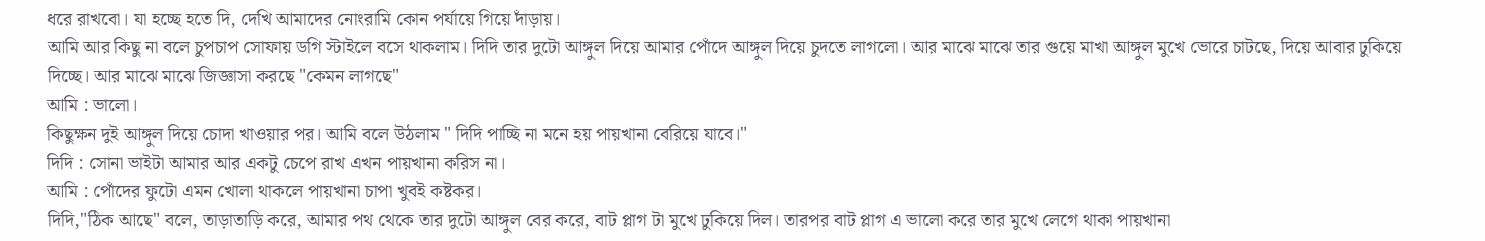ধরে রাখবো। যা হচ্ছে হতে দি, দেখি আমাদের নোংরামি কোন পর্যায়ে গিয়ে দাঁড়ায়।
আমি আর কিছু না বলে চুপচাপ সোফায় ডগি স্টাইলে বসে থাকলাম। দিদি তার দুটো আঙ্গুল দিয়ে আমার পোঁদে আঙ্গুল দিয়ে চুদতে লাগলো। আর মাঝে মাঝে তার গুয়ে মাখা আঙ্গুল মুখে ভোরে চাটছে, দিয়ে আবার ঢুকিয়ে দিচ্ছে। আর মাঝে মাঝে জিজ্ঞাসা করছে "কেমন লাগছে"
আমি : ভালো।
কিছুক্ষন দুই আঙ্গুল দিয়ে চোদা খাওয়ার পর। আমি বলে উঠলাম " দিদি পাচ্ছি না মনে হয় পায়খানা বেরিয়ে যাবে।"
দিদি : সোনা ভাইটা আমার আর একটু চেপে রাখ এখন পায়খানা করিস না।
আমি : পোঁদের ফুটো এমন খোলা থাকলে পায়খানা চাপা খুবই কষ্টকর।
দিদি,"ঠিক আছে" বলে, তাড়াতাড়ি করে, আমার পথ থেকে তার দুটো আঙ্গুল বের করে, বাট প্লাগ টা মুখে ঢুকিয়ে দিল। তারপর বাট প্লাগ এ ভালো করে তার মুখে লেগে থাকা পায়খানা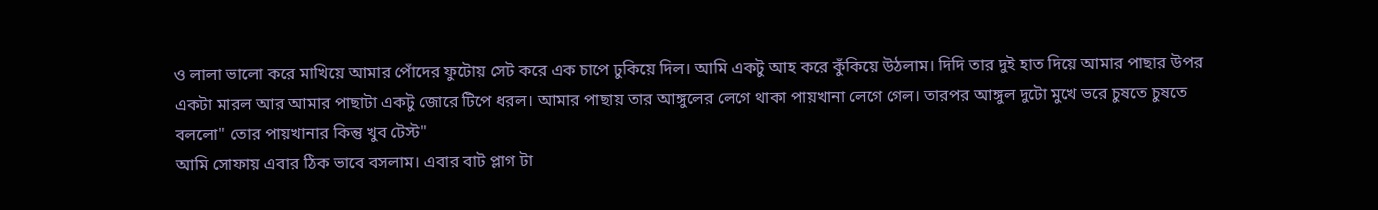ও লালা ভালো করে মাখিয়ে আমার পোঁদের ফুটোয় সেট করে এক চাপে ঢুকিয়ে দিল। আমি একটু আহ করে কুঁকিয়ে উঠলাম। দিদি তার দুই হাত দিয়ে আমার পাছার উপর একটা মারল আর আমার পাছাটা একটু জোরে টিপে ধরল। আমার পাছায় তার আঙ্গুলের লেগে থাকা পায়খানা লেগে গেল। তারপর আঙ্গুল দুটো মুখে ভরে চুষতে চুষতে বললো" তোর পায়খানার কিন্তু খুব টেস্ট"
আমি সোফায় এবার ঠিক ভাবে বসলাম। এবার বাট প্লাগ টা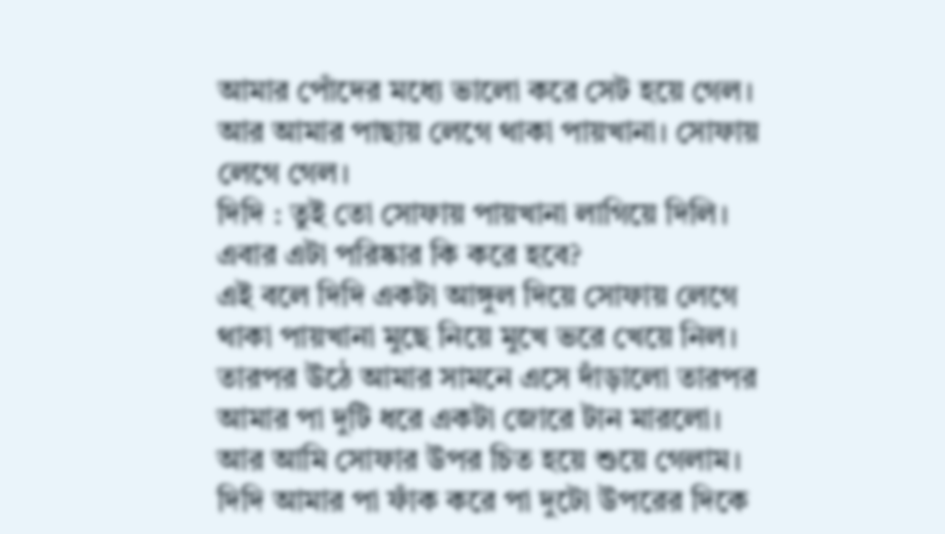আমার পোঁদের মধ্যে ভালো করে সেট হয়ে গেল। আর আমার পাছায় লেগে থাকা পায়খানা। সোফায় লেগে গেল।
দিদি : তুই তো সোফায় পায়খানা লাগিয়ে দিলি। এবার এটা পরিষ্কার কি করে হবে?
এই বলে দিদি একটা আঙ্গুল দিয়ে সোফায় লেগে থাকা পায়খানা মুছে নিয়ে মুখে ভরে খেয়ে নিল। তারপর উঠে আমার সামনে এসে দাঁড়ালো তারপর আমার পা দুটি ধরে একটা জোরে টান মারলো। আর আমি সোফার উপর চিত হয়ে শুয়ে গেলাম। দিদি আমার পা ফাঁক করে পা দুটো উপরের দিকে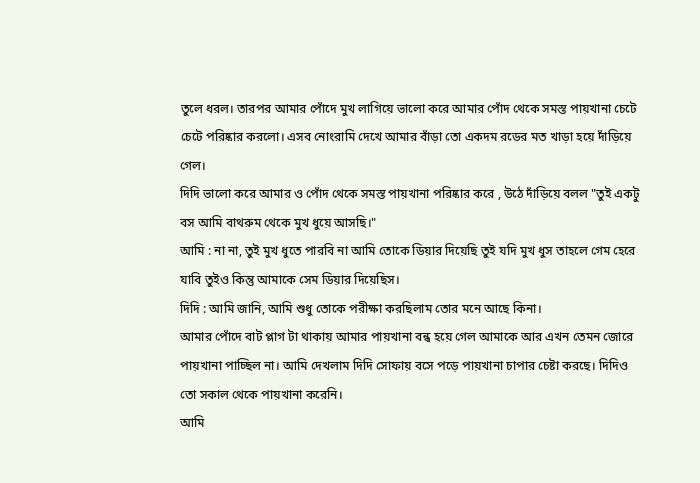তুলে ধরল। তারপর আমার পোঁদে মুখ লাগিয়ে ভালো করে আমার পোঁদ থেকে সমস্ত পায়খানা চেটে চেটে পরিষ্কার করলো। এসব নোংরামি দেখে আমার বাঁড়া তো একদম রডের মত খাড়া হয়ে দাঁড়িয়ে গেল।
দিদি ভালো করে আমার ও পোঁদ থেকে সমস্ত পায়খানা পরিষ্কার করে , উঠে দাঁড়িয়ে বলল "তুই একটু বস আমি বাথরুম থেকে মুখ ধুয়ে আসছি।"
আমি : না না, তুই মুখ ধুতে পারবি না আমি তোকে ডিয়ার দিয়েছি তুই যদি মুখ ধুস তাহলে গেম হেরে যাবি তুইও কিন্তু আমাকে সেম ডিয়ার দিয়েছিস।
দিদি : আমি জানি, আমি শুধু তোকে পরীক্ষা করছিলাম তোর মনে আছে কিনা।
আমার পোঁদে বাট প্লাগ টা থাকায় আমার পায়খানা বন্ধ হয়ে গেল আমাকে আর এখন তেমন জোরে পায়খানা পাচ্ছিল না। আমি দেখলাম দিদি সোফায় বসে পড়ে পায়খানা চাপার চেষ্টা করছে। দিদিও তো সকাল থেকে পায়খানা করেনি।
আমি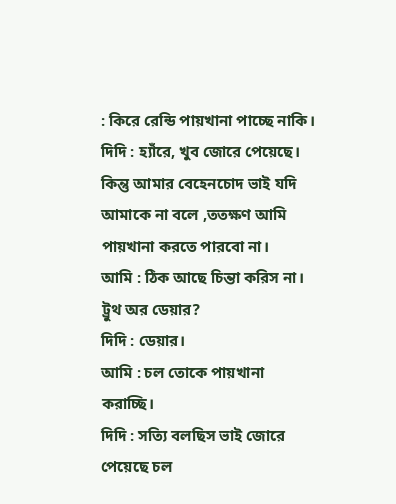: কিরে রেন্ডি পায়খানা পাচ্ছে নাকি।
দিদি : হ্যাঁরে, খুব জোরে পেয়েছে। কিন্তু আমার বেহেনচোদ ভাই যদি আমাকে না বলে ,ততক্ষণ আমি পায়খানা করতে পারবো না।
আমি : ঠিক আছে চিন্তা করিস না। ট্রুথ অর ডেয়ার?
দিদি : ডেয়ার।
আমি : চল তোকে পায়খানা করাচ্ছি।
দিদি : সত্যি বলছিস ভাই জোরে পেয়েছে চল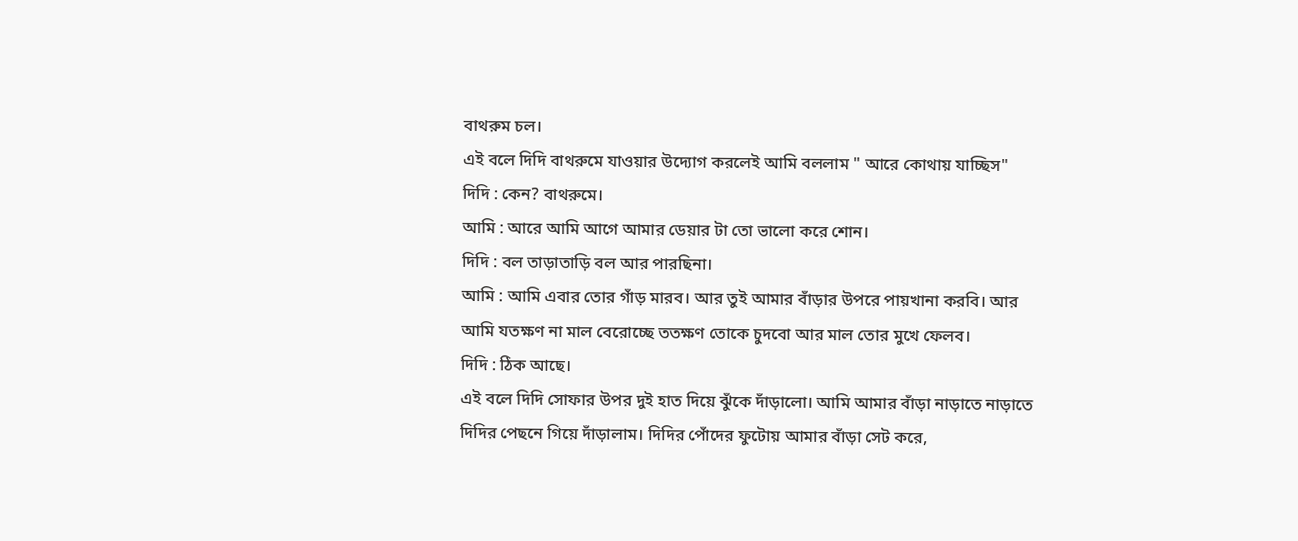বাথরুম চল।
এই বলে দিদি বাথরুমে যাওয়ার উদ্যোগ করলেই আমি বললাম " আরে কোথায় যাচ্ছিস"
দিদি : কেন? বাথরুমে।
আমি : আরে আমি আগে আমার ডেয়ার টা তো ভালো করে শোন।
দিদি : বল তাড়াতাড়ি বল আর পারছিনা।
আমি : আমি এবার তোর গাঁড় মারব। আর তুই আমার বাঁড়ার উপরে পায়খানা করবি। আর আমি যতক্ষণ না মাল বেরোচ্ছে ততক্ষণ তোকে চুদবো আর মাল তোর মুখে ফেলব।
দিদি : ঠিক আছে।
এই বলে দিদি সোফার উপর দুই হাত দিয়ে ঝুঁকে দাঁড়ালো। আমি আমার বাঁড়া নাড়াতে নাড়াতে দিদির পেছনে গিয়ে দাঁড়ালাম। দিদির পোঁদের ফুটোয় আমার বাঁড়া সেট করে,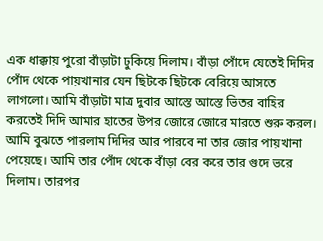এক ধাক্কায় পুরো বাঁড়াটা ঢুকিয়ে দিলাম। বাঁড়া পোঁদে যেতেই দিদির পোঁদ থেকে পায়খানার যেন ছিটকে ছিটকে বেরিয়ে আসতে লাগলো। আমি বাঁড়াটা মাত্র দুবার আস্তে আস্তে ভিতর বাহির করতেই দিদি আমার হাতের উপর জোরে জোরে মারতে শুরু করল। আমি বুঝতে পারলাম দিদির আর পারবে না তার জোর পায়খানা পেয়েছে। আমি তার পোঁদ থেকে বাঁড়া বের করে তার গুদে ভরে দিলাম। তারপর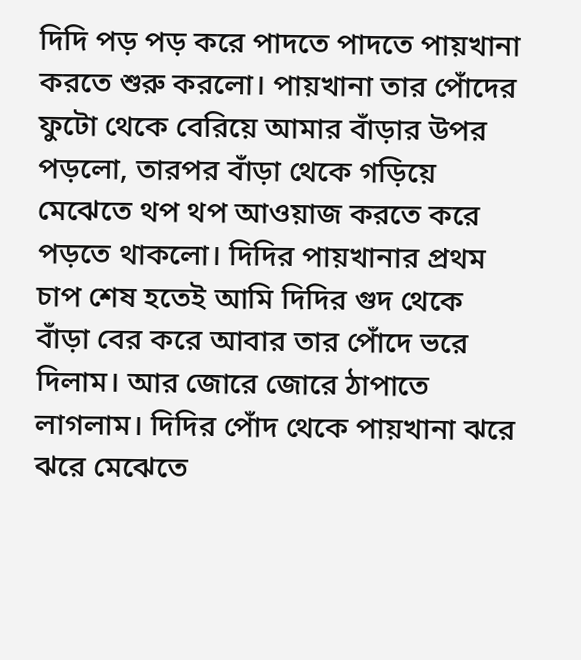দিদি পড় পড় করে পাদতে পাদতে পায়খানা করতে শুরু করলো। পায়খানা তার পোঁদের ফুটো থেকে বেরিয়ে আমার বাঁড়ার উপর পড়লো, তারপর বাঁড়া থেকে গড়িয়ে মেঝেতে থপ থপ আওয়াজ করতে করে পড়তে থাকলো। দিদির পায়খানার প্রথম চাপ শেষ হতেই আমি দিদির গুদ থেকে বাঁড়া বের করে আবার তার পোঁদে ভরে দিলাম। আর জোরে জোরে ঠাপাতে লাগলাম। দিদির পোঁদ থেকে পায়খানা ঝরে ঝরে মেঝেতে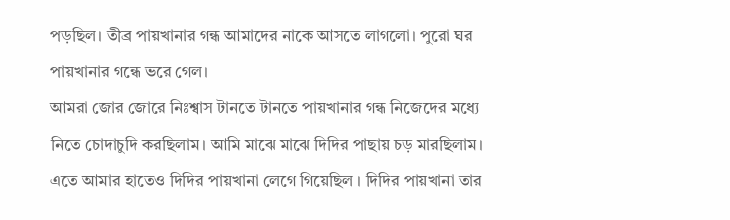পড়ছিল। তীব্র পায়খানার গন্ধ আমাদের নাকে আসতে লাগলো। পুরো ঘর পায়খানার গন্ধে ভরে গেল।
আমরা জোর জোরে নিঃশ্বাস টানতে টানতে পায়খানার গন্ধ নিজেদের মধ্যে নিতে চোদাচুদি করছিলাম। আমি মাঝে মাঝে দিদির পাছায় চড় মারছিলাম। এতে আমার হাতেও দিদির পায়খানা লেগে গিয়েছিল । দিদির পায়খানা তার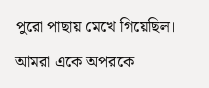পুরো পাছায় মেখে গিয়েছিল। আমরা একে অপরকে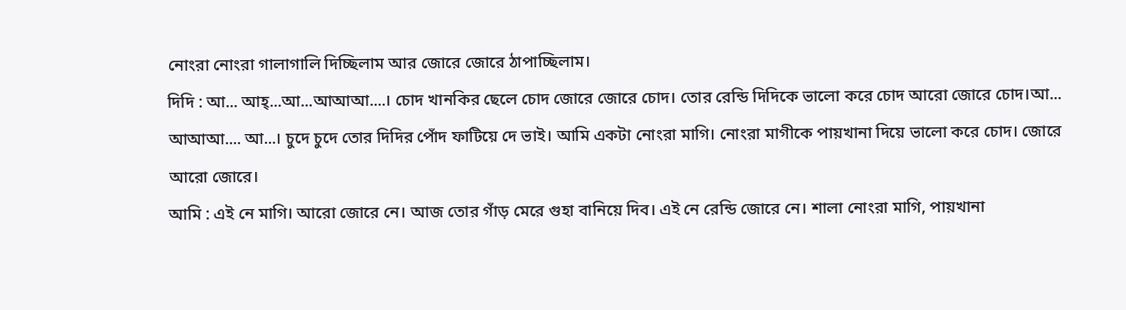নোংরা নোংরা গালাগালি দিচ্ছিলাম আর জোরে জোরে ঠাপাচ্ছিলাম।
দিদি : আ... আহ্...আ...আআআ....। চোদ খানকির ছেলে চোদ জোরে জোরে চোদ। তোর রেন্ডি দিদিকে ভালো করে চোদ আরো জোরে চোদ।আ... আআআ.... আ...। চুদে চুদে তোর দিদির পোঁদ ফাটিয়ে দে ভাই। আমি একটা নোংরা মাগি। নোংরা মাগীকে পায়খানা দিয়ে ভালো করে চোদ। জোরে আরো জোরে।
আমি : এই নে মাগি। আরো জোরে নে। আজ তোর গাঁড় মেরে গুহা বানিয়ে দিব। এই নে রেন্ডি জোরে নে। শালা নোংরা মাগি, পায়খানা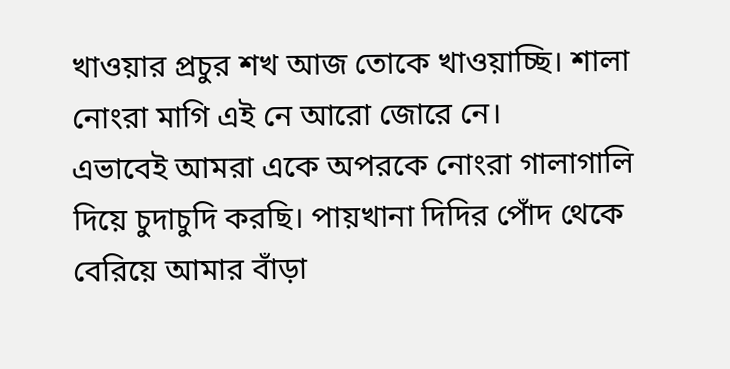খাওয়ার প্রচুর শখ আজ তোকে খাওয়াচ্ছি। শালা নোংরা মাগি এই নে আরো জোরে নে।
এভাবেই আমরা একে অপরকে নোংরা গালাগালি দিয়ে চুদাচুদি করছি। পায়খানা দিদির পোঁদ থেকে বেরিয়ে আমার বাঁড়া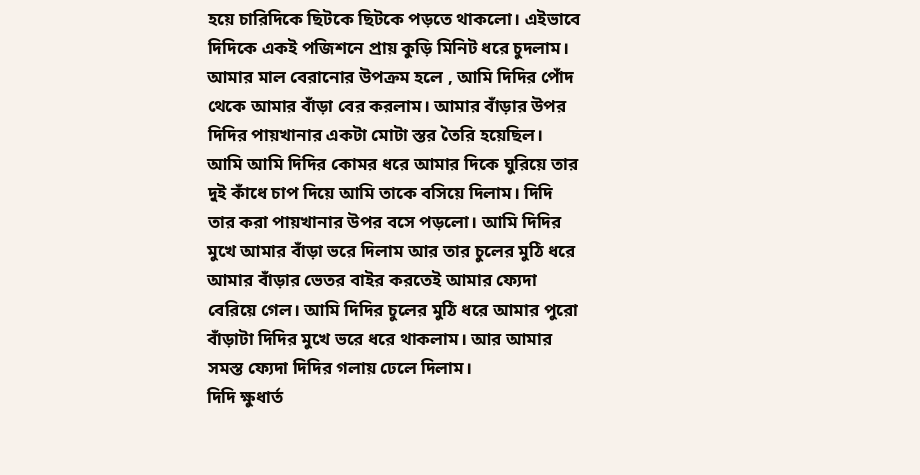হয়ে চারিদিকে ছিটকে ছিটকে পড়তে থাকলো। এইভাবে দিদিকে একই পজিশনে প্রায় কুড়ি মিনিট ধরে চুদলাম। আমার মাল বেরানোর উপক্রম হলে , আমি দিদির পোঁদ থেকে আমার বাঁড়া বের করলাম। আমার বাঁড়ার উপর দিদির পায়খানার একটা মোটা স্তর তৈরি হয়েছিল। আমি আমি দিদির কোমর ধরে আমার দিকে ঘুরিয়ে তার দুই কাঁধে চাপ দিয়ে আমি তাকে বসিয়ে দিলাম। দিদি তার করা পায়খানার উপর বসে পড়লো। আমি দিদির মুখে আমার বাঁড়া ভরে দিলাম আর তার চুলের মুঠি ধরে আমার বাঁড়ার ভেতর বাইর করতেই আমার ফ্যেদা বেরিয়ে গেল। আমি দিদির চুলের মুঠি ধরে আমার পুরো বাঁড়াটা দিদির মুখে ভরে ধরে থাকলাম। আর আমার সমস্ত ফ্যেদা দিদির গলায় ঢেলে দিলাম।
দিদি ক্ষুধার্ত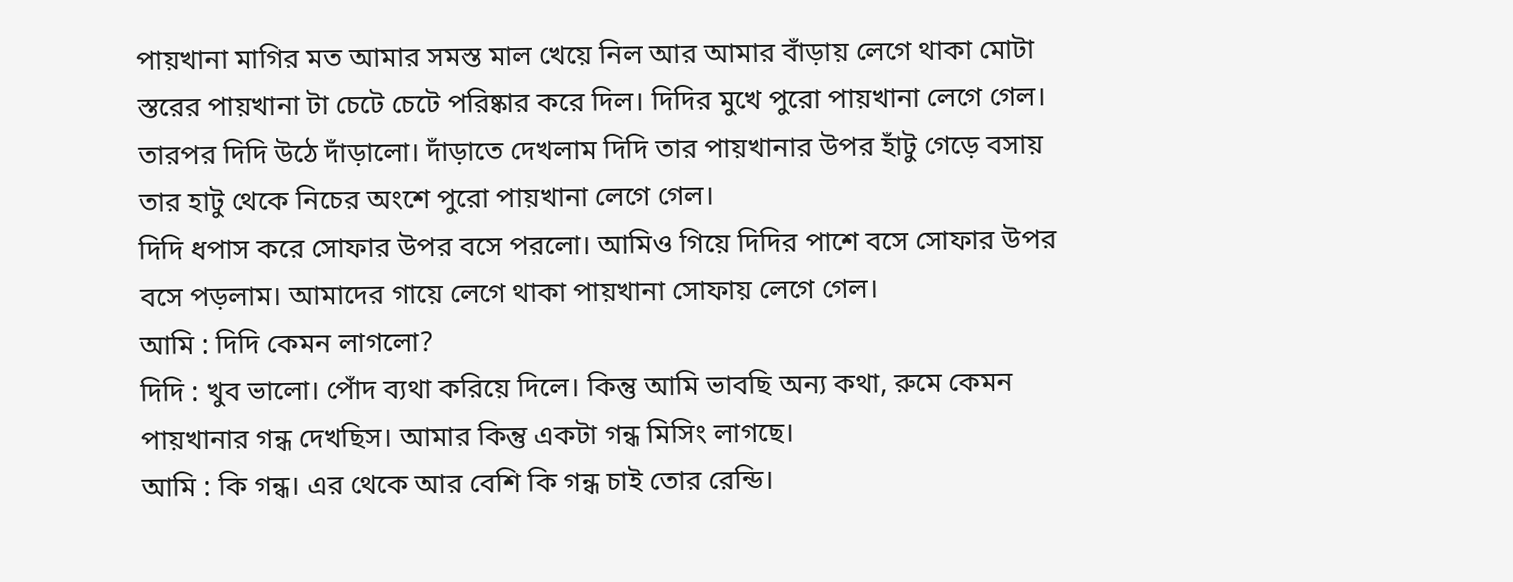পায়খানা মাগির মত আমার সমস্ত মাল খেয়ে নিল আর আমার বাঁড়ায় লেগে থাকা মোটা স্তরের পায়খানা টা চেটে চেটে পরিষ্কার করে দিল। দিদির মুখে পুরো পায়খানা লেগে গেল। তারপর দিদি উঠে দাঁড়ালো। দাঁড়াতে দেখলাম দিদি তার পায়খানার উপর হাঁটু গেড়ে বসায় তার হাটু থেকে নিচের অংশে পুরো পায়খানা লেগে গেল।
দিদি ধপাস করে সোফার উপর বসে পরলো। আমিও গিয়ে দিদির পাশে বসে সোফার উপর বসে পড়লাম। আমাদের গায়ে লেগে থাকা পায়খানা সোফায় লেগে গেল।
আমি : দিদি কেমন লাগলো?
দিদি : খুব ভালো। পোঁদ ব্যথা করিয়ে দিলে। কিন্তু আমি ভাবছি অন্য কথা, রুমে কেমন পায়খানার গন্ধ দেখছিস। আমার কিন্তু একটা গন্ধ মিসিং লাগছে।
আমি : কি গন্ধ। এর থেকে আর বেশি কি গন্ধ চাই তোর রেন্ডি।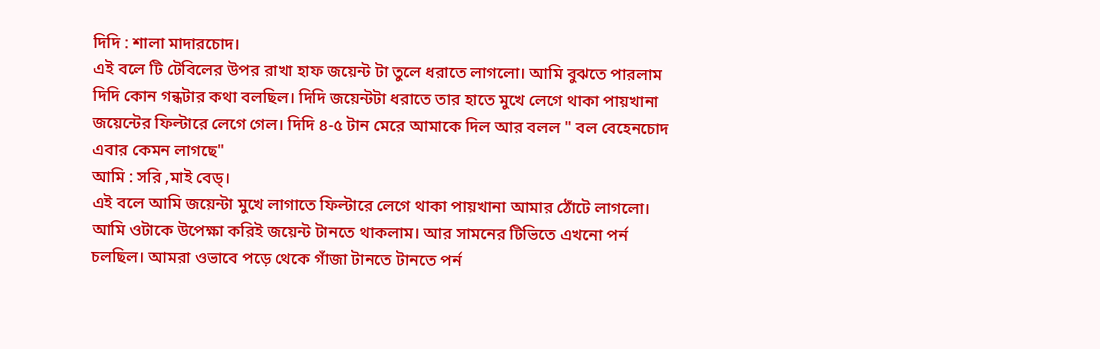দিদি : শালা মাদারচোদ।
এই বলে টি টেবিলের উপর রাখা হাফ জয়েন্ট টা তুলে ধরাতে লাগলো। আমি বুঝতে পারলাম দিদি কোন গন্ধটার কথা বলছিল। দিদি জয়েন্টটা ধরাতে তার হাতে মুখে লেগে থাকা পায়খানা জয়েন্টের ফিল্টারে লেগে গেল। দিদি ৪-৫ টান মেরে আমাকে দিল আর বলল " বল বেহেনচোদ এবার কেমন লাগছে"
আমি : সরি ,মাই বেড্।
এই বলে আমি জয়েন্টা মুখে লাগাতে ফিল্টারে লেগে থাকা পায়খানা আমার ঠোঁটে লাগলো। আমি ওটাকে উপেক্ষা করিই জয়েন্ট টানতে থাকলাম। আর সামনের টিভিতে এখনো পর্ন চলছিল। আমরা ওভাবে পড়ে থেকে গাঁজা টানতে টানতে পর্ন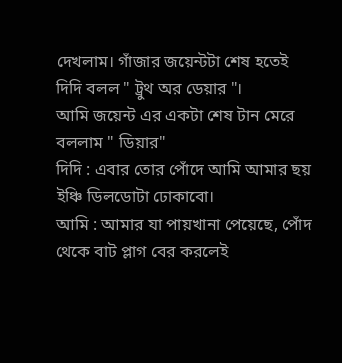দেখলাম। গাঁজার জয়েন্টটা শেষ হতেই দিদি বলল " ট্রুথ অর ডেয়ার "।
আমি জয়েন্ট এর একটা শেষ টান মেরে বললাম " ডিয়ার"
দিদি : এবার তোর পোঁদে আমি আমার ছয় ইঞ্চি ডিলডোটা ঢোকাবো।
আমি : আমার যা পায়খানা পেয়েছে, পোঁদ থেকে বাট প্লাগ বের করলেই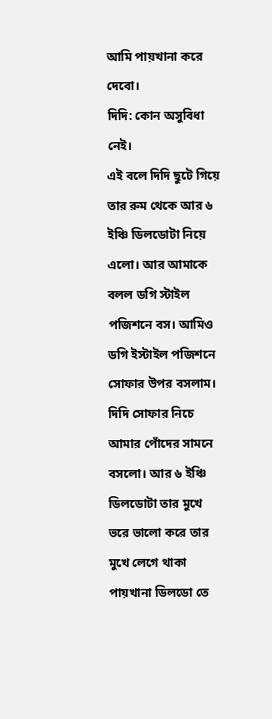আমি পায়খানা করে দেবো।
দিদি: কোন অসুবিধা নেই।
এই বলে দিদি ছুটে গিয়ে তার রুম থেকে আর ৬ ইঞ্চি ডিলডোটা নিয়ে এলো। আর আমাকে বলল ডগি স্টাইল পজিশনে বস। আমিও ডগি ইস্টাইল পজিশনে সোফার উপর বসলাম। দিদি সোফার নিচে আমার পোঁদের সামনে বসলো। আর ৬ ইঞ্চি ডিলডোটা তার মুখে ভরে ভালো করে তার মুখে লেগে থাকা পায়খানা ডিলডো তে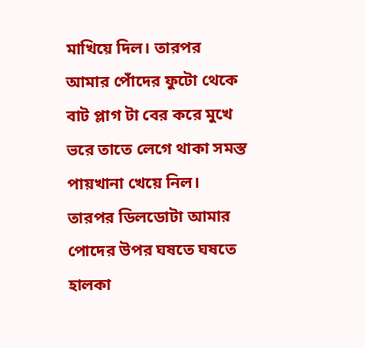মাখিয়ে দিল। তারপর আমার পোঁদের ফুটো থেকে বাট প্লাগ টা বের করে মুখে ভরে তাতে লেগে থাকা সমস্ত পায়খানা খেয়ে নিল। তারপর ডিলডোটা আমার পোদের উপর ঘষতে ঘষতে হালকা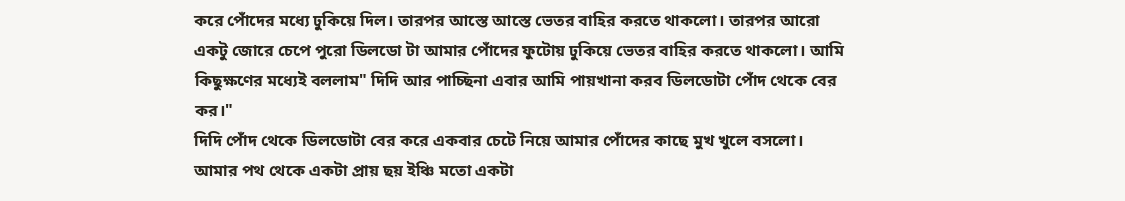করে পোঁদের মধ্যে ঢুকিয়ে দিল। তারপর আস্তে আস্তে ভেতর বাহির করতে থাকলো। তারপর আরো একটু জোরে চেপে পুরো ডিলডো টা আমার পোঁদের ফুটোয় ঢুকিয়ে ভেতর বাহির করতে থাকলো। আমি কিছুক্ষণের মধ্যেই বললাম" দিদি আর পাচ্ছিনা এবার আমি পায়খানা করব ডিলডোটা পোঁদ থেকে বের কর।"
দিদি পোঁদ থেকে ডিলডোটা বের করে একবার চেটে নিয়ে আমার পোঁদের কাছে মুখ খুলে বসলো। আমার পথ থেকে একটা প্রায় ছয় ইঞ্চি মতো একটা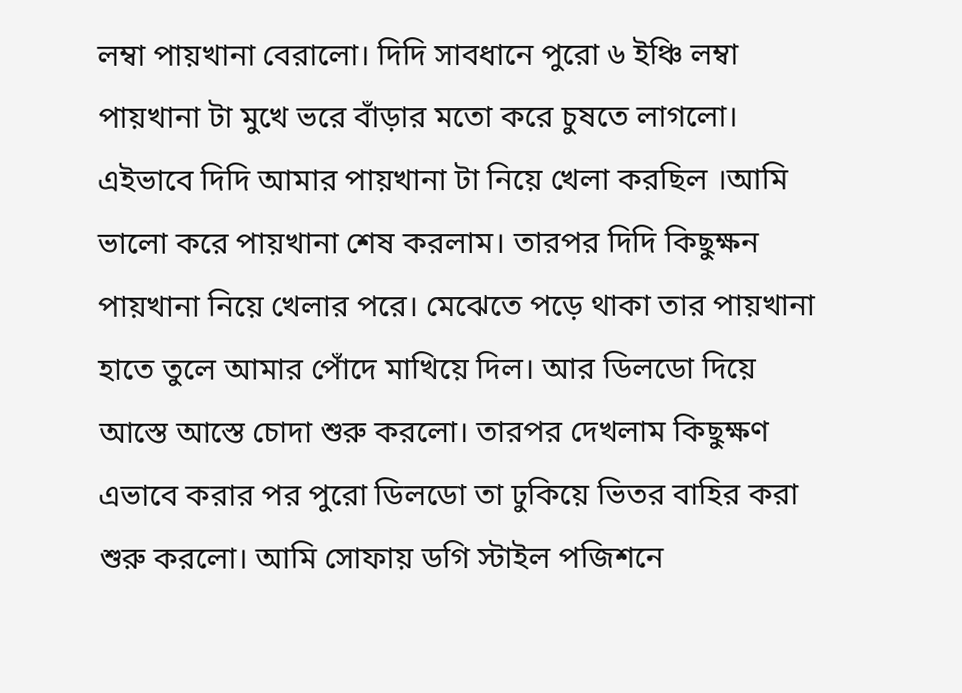লম্বা পায়খানা বেরালো। দিদি সাবধানে পুরো ৬ ইঞ্চি লম্বা পায়খানা টা মুখে ভরে বাঁড়ার মতো করে চুষতে লাগলো।
এইভাবে দিদি আমার পায়খানা টা নিয়ে খেলা করছিল ।আমি ভালো করে পায়খানা শেষ করলাম। তারপর দিদি কিছুক্ষন পায়খানা নিয়ে খেলার পরে। মেঝেতে পড়ে থাকা তার পায়খানা হাতে তুলে আমার পোঁদে মাখিয়ে দিল। আর ডিলডো দিয়ে আস্তে আস্তে চোদা শুরু করলো। তারপর দেখলাম কিছুক্ষণ এভাবে করার পর পুরো ডিলডো তা ঢুকিয়ে ভিতর বাহির করা শুরু করলো। আমি সোফায় ডগি স্টাইল পজিশনে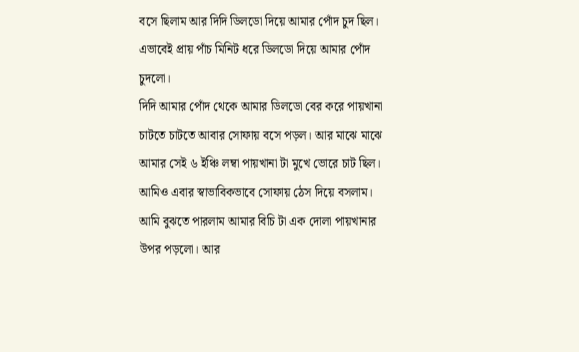বসে ছিলাম আর দিদি ডিলডো দিয়ে আমার পোঁদ চুদ ছিল।
এভাবেই প্রায় পাঁচ মিনিট ধরে ডিলডো দিয়ে আমার পোঁদ চুদলো।
দিদি আমার পোঁদ থেকে আমার ডিলডো বের করে পায়খানা চাটতে চাটতে আবার সোফায় বসে পড়ল। আর মাঝে মাঝে আমার সেই ৬ ইঞ্চি লম্বা পায়খানা টা মুখে ভোরে চাট ছিল। আমিও এবার স্বাভাবিকভাবে সোফায় ঠেস দিয়ে বসলাম। আমি বুঝতে পারলাম আমার বিচি টা এক দোলা পায়খানার উপর পড়লো। আর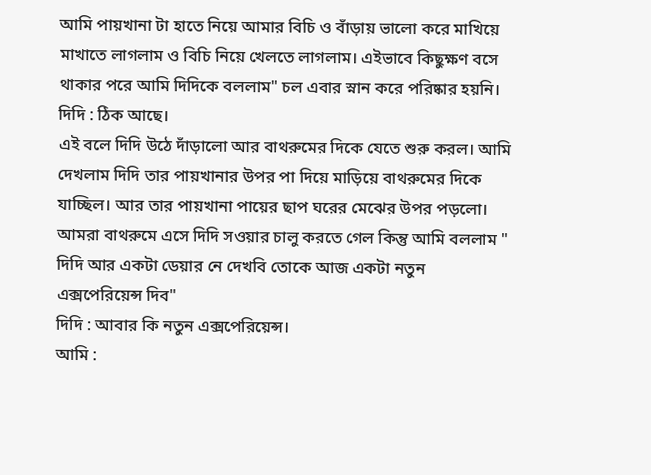আমি পায়খানা টা হাতে নিয়ে আমার বিচি ও বাঁড়ায় ভালো করে মাখিয়ে মাখাতে লাগলাম ও বিচি নিয়ে খেলতে লাগলাম। এইভাবে কিছুক্ষণ বসে থাকার পরে আমি দিদিকে বললাম" চল এবার স্নান করে পরিষ্কার হয়নি।
দিদি : ঠিক আছে।
এই বলে দিদি উঠে দাঁড়ালো আর বাথরুমের দিকে যেতে শুরু করল। আমি দেখলাম দিদি তার পায়খানার উপর পা দিয়ে মাড়িয়ে বাথরুমের দিকে যাচ্ছিল। আর তার পায়খানা পায়ের ছাপ ঘরের মেঝের উপর পড়লো।
আমরা বাথরুমে এসে দিদি সওয়ার চালু করতে গেল কিন্তু আমি বললাম " দিদি আর একটা ডেয়ার নে দেখবি তোকে আজ একটা নতুন এক্সপেরিয়েন্স দিব"
দিদি : আবার কি নতুন এক্সপেরিয়েন্স।
আমি :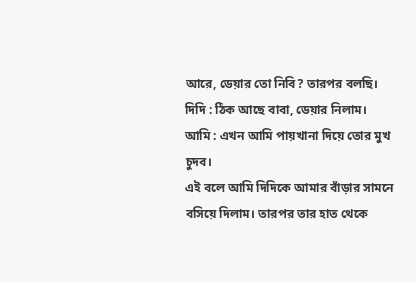আরে, ডেয়ার তো নিবি? তারপর বলছি।
দিদি : ঠিক আছে বাবা, ডেয়ার নিলাম।
আমি : এখন আমি পায়খানা দিয়ে তোর মুখ চুদব।
এই বলে আমি দিদিকে আমার বাঁড়ার সামনে বসিয়ে দিলাম। তারপর তার হাত থেকে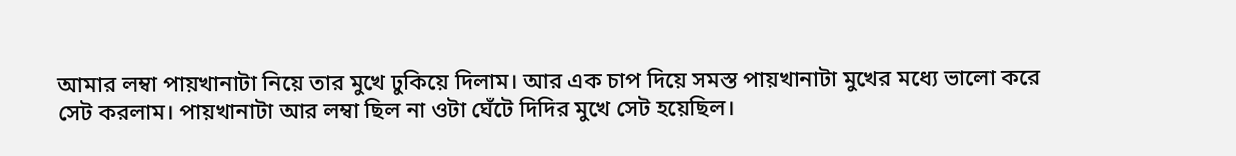আমার লম্বা পায়খানাটা নিয়ে তার মুখে ঢুকিয়ে দিলাম। আর এক চাপ দিয়ে সমস্ত পায়খানাটা মুখের মধ্যে ভালো করে সেট করলাম। পায়খানাটা আর লম্বা ছিল না ওটা ঘেঁটে দিদির মুখে সেট হয়েছিল।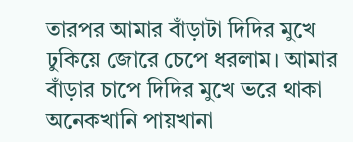তারপর আমার বাঁড়াটা দিদির মুখে ঢুকিয়ে জোরে চেপে ধরলাম। আমার বাঁড়ার চাপে দিদির মুখে ভরে থাকা অনেকখানি পায়খানা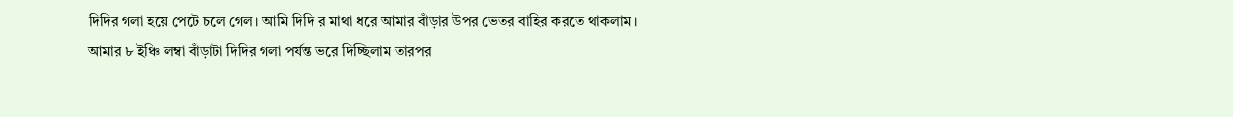দিদির গলা হয়ে পেটে চলে গেল। আমি দিদি র মাথা ধরে আমার বাঁড়ার উপর ভেতর বাহির করতে থাকলাম।
আমার ৮ ইঞ্চি লম্বা বাঁড়াটা দিদির গলা পর্যন্ত ভরে দিচ্ছিলাম তারপর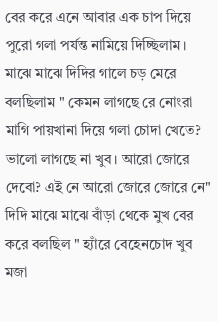বের করে এনে আবার এক চাপ দিয়ে পুরো গলা পর্যন্ত নামিয়ে দিচ্ছিলাম। মাঝে মাঝে দিদির গালে চড় মেরে বলছিলাম " কেমন লাগছে রে নোংরা মাগি পায়খানা দিয়ে গলা চোদা খেতে? ভালো লাগছে না খুব। আরো জোরে দেবো? এই নে আরো জোরে জোরে নে"
দিদি মাঝে মাঝে বাঁড়া থেকে মুখ বের করে বলছিল " হ্যাঁরে বেহেনচোদ খুব মজা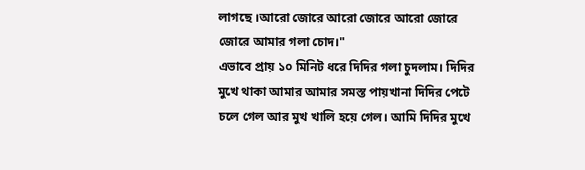লাগছে ।আরো জোরে আরো জোরে আরো জোরে জোরে আমার গলা চোদ।"
এভাবে প্রায় ১০ মিনিট ধরে দিদির গলা চুদলাম। দিদির মুখে থাকা আমার আমার সমস্ত পায়খানা দিদির পেটে চলে গেল আর মুখ খালি হয়ে গেল। আমি দিদির মুখে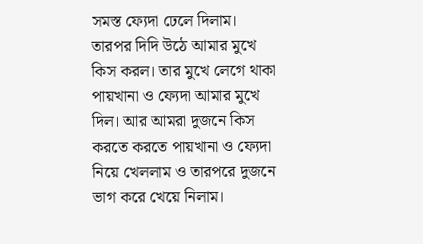সমস্ত ফ্যেদা ঢেলে দিলাম।
তারপর দিদি উঠে আমার মুখে কিস করল। তার মুখে লেগে থাকা পায়খানা ও ফ্যেদা আমার মুখে দিল। আর আমরা দুজনে কিস করতে করতে পায়খানা ও ফ্যেদা নিয়ে খেললাম ও তারপরে দুজনে ভাগ করে খেয়ে নিলাম।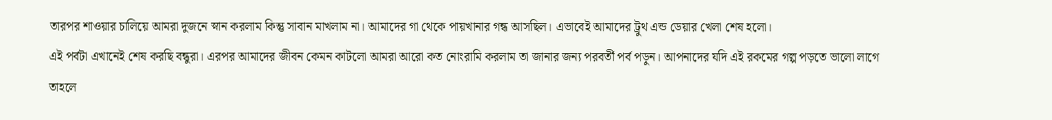তারপর শাওয়ার চালিয়ে আমরা দুজনে স্নান করলাম কিন্তু সাবান মাখলাম না। আমাদের গা থেকে পায়খানার গন্ধ আসছিল। এভাবেই আমাদের ট্রুথ এন্ড ডেয়ার খেলা শেষ হলো।
এই পর্বটা এখানেই শেষ করছি বন্ধুরা। এরপর আমাদের জীবন কেমন কাটলো আমরা আরো কত নোংরামি করলাম তা জানার জন্য পরবর্তী পর্ব পড়ুন। আপনাদের যদি এই রকমের গল্প পড়তে ভালো লাগে তাহলে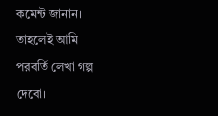কমেন্ট জানান। তাহলেই আমি পরবর্তি লেখা গল্প দেবো।